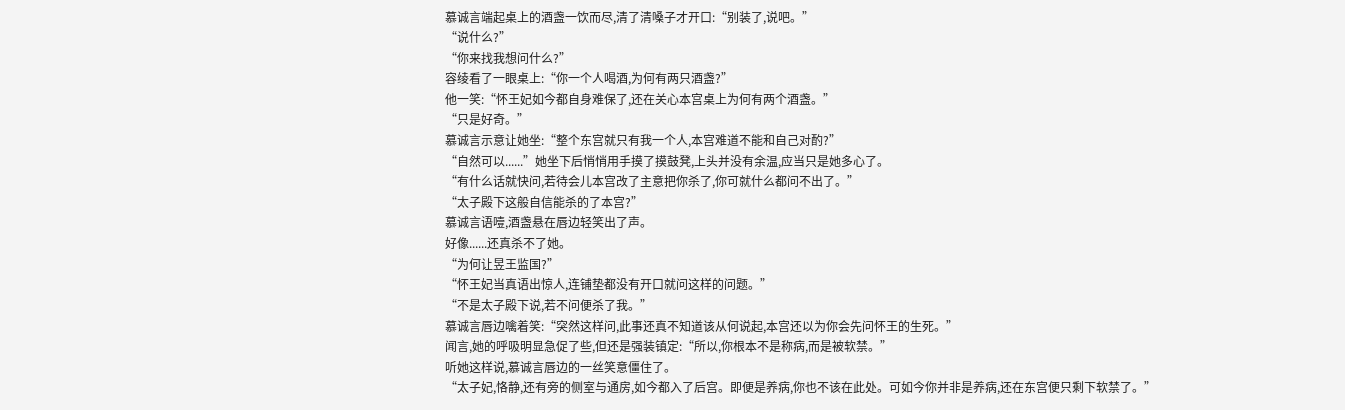慕诚言端起桌上的酒盏一饮而尽,清了清嗓子才开口:“别装了,说吧。”
“说什么?”
“你来找我想问什么?”
容绫看了一眼桌上:“你一个人喝酒,为何有两只酒盏?”
他一笑:“怀王妃如今都自身难保了,还在关心本宫桌上为何有两个酒盏。”
“只是好奇。”
慕诚言示意让她坐:“整个东宫就只有我一个人,本宫难道不能和自己对酌?”
“自然可以......”她坐下后悄悄用手摸了摸鼓凳,上头并没有余温,应当只是她多心了。
“有什么话就快问,若待会儿本宫改了主意把你杀了,你可就什么都问不出了。”
“太子殿下这般自信能杀的了本宫?”
慕诚言语噎,酒盏悬在唇边轻笑出了声。
好像......还真杀不了她。
“为何让昱王监国?”
“怀王妃当真语出惊人,连铺垫都没有开口就问这样的问题。”
“不是太子殿下说,若不问便杀了我。”
慕诚言唇边噙着笑:“突然这样问,此事还真不知道该从何说起,本宫还以为你会先问怀王的生死。”
闻言,她的呼吸明显急促了些,但还是强装镇定:“所以,你根本不是称病,而是被软禁。”
听她这样说,慕诚言唇边的一丝笑意僵住了。
“太子妃,恪静,还有旁的侧室与通房,如今都入了后宫。即便是养病,你也不该在此处。可如今你并非是养病,还在东宫便只剩下软禁了。”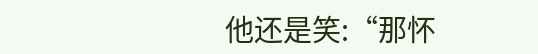他还是笑:“那怀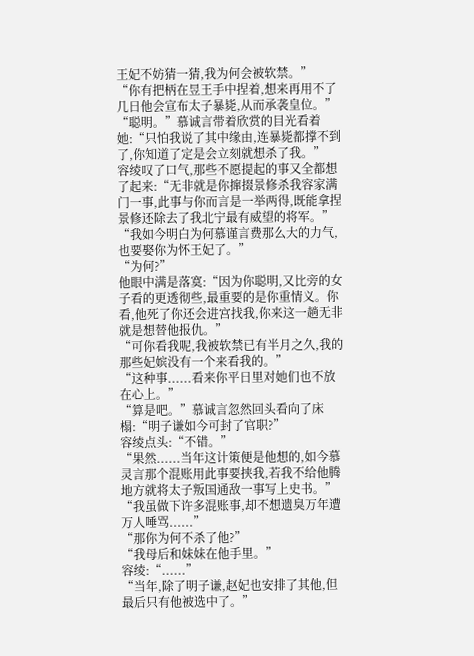王妃不妨猜一猜,我为何会被软禁。”
“你有把柄在昱王手中捏着,想来再用不了几日他会宣布太子暴毙,从而承袭皇位。”
“聪明。”慕诚言带着欣赏的目光看着她:“只怕我说了其中缘由,连暴毙都撑不到了,你知道了定是会立刻就想杀了我。”
容绫叹了口气,那些不愿提起的事又全都想了起来:“无非就是你撺掇景修杀我容家满门一事,此事与你而言是一举两得,既能拿捏景修还除去了我北宁最有威望的将军。”
“我如今明白为何慕谨言费那么大的力气,也要娶你为怀王妃了。”
“为何?”
他眼中满是落寞:“因为你聪明,又比旁的女子看的更透彻些,最重要的是你重情义。你看,他死了你还会进宫找我,你来这一趟无非就是想替他报仇。”
“可你看我呢,我被软禁已有半月之久,我的那些妃嫔没有一个来看我的。”
“这种事......看来你平日里对她们也不放在心上。”
“算是吧。”慕诚言忽然回头看向了床榻:“明子谦如今可封了官职?”
容绫点头:“不错。”
“果然......当年这计策便是他想的,如今慕灵言那个混账用此事要挟我,若我不给他腾地方就将太子叛国通敌一事写上史书。”
“我虽做下许多混账事,却不想遗臭万年遭万人唾骂......”
“那你为何不杀了他?”
“我母后和妹妹在他手里。”
容绫:“......”
“当年,除了明子谦,赵妃也安排了其他,但最后只有他被选中了。”